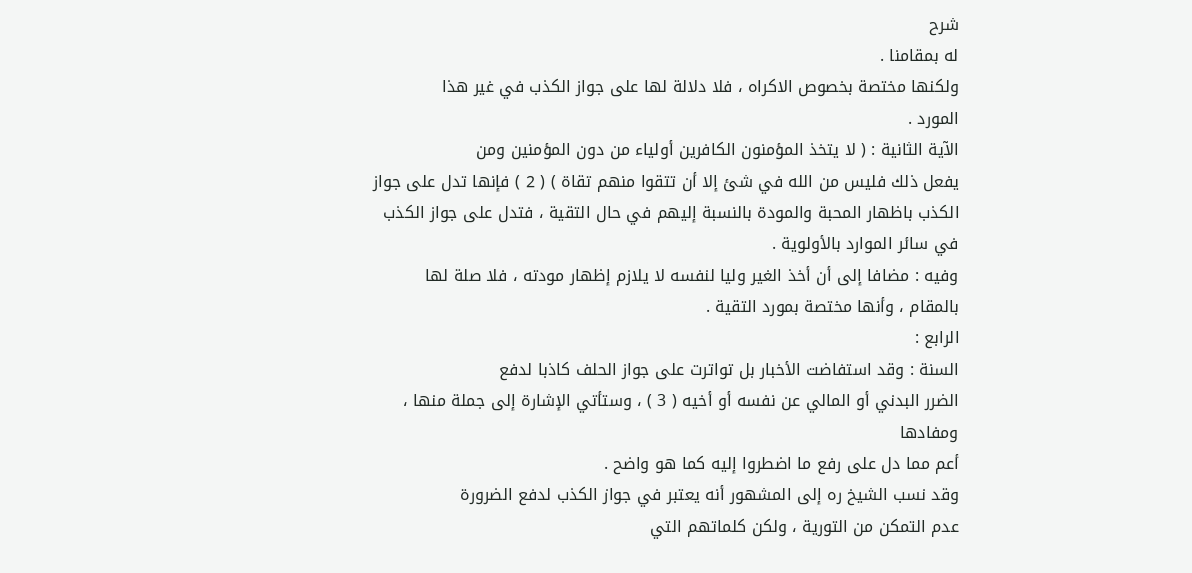شرح
له بمقامنا .
ولكنها مختصة بخصوص الاكراه ، فلا دلالة لها على جواز الكذب في غير هذا
المورد .
الآية الثانية : ( لا يتخذ المؤمنون الكافرين أولياء من دون المؤمنين ومن
يفعل ذلك فليس من الله في شئ إلا أن تتقوا منهم تقاة ) ( 2 ) فإنها تدل على جواز
الكذب باظهار المحبة والمودة بالنسبة إليهم في حال التقية ، فتدل على جواز الكذب
في سائر الموارد بالأولوية .
وفيه : مضافا إلى أن أخذ الغير وليا لنفسه لا يلازم إظهار مودته ، فلا صلة لها
بالمقام ، وأنها مختصة بمورد التقية .
الرابع :
السنة : وقد استفاضت الأخبار بل تواترت على جواز الحلف كاذبا لدفع
الضرر البدني أو المالي عن نفسه أو أخيه ( 3 ) ، وستأتي الإشارة إلى جملة منها ، ومفادها
أعم مما دل على رفع ما اضطروا إليه كما هو واضح .
وقد نسب الشيخ ره إلى المشهور أنه يعتبر في جواز الكذب لدفع الضرورة
عدم التمكن من التورية ، ولكن كلماتهم التي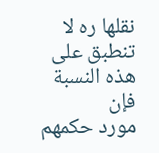نقلها ره لا تنطبق على هذه النسبة فإن
مورد حكمهم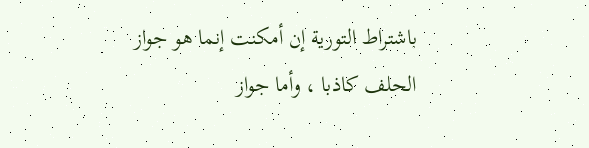باشتراط التورية إن أمكنت إنما هو جواز الحلف كاذبا ، وأما جواز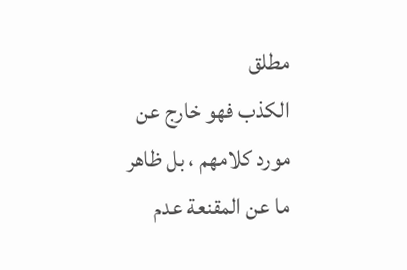مطلق
الكذب فهو خارج عن مورد كلامهم ، بل ظاهر ما عن المقنعة عدم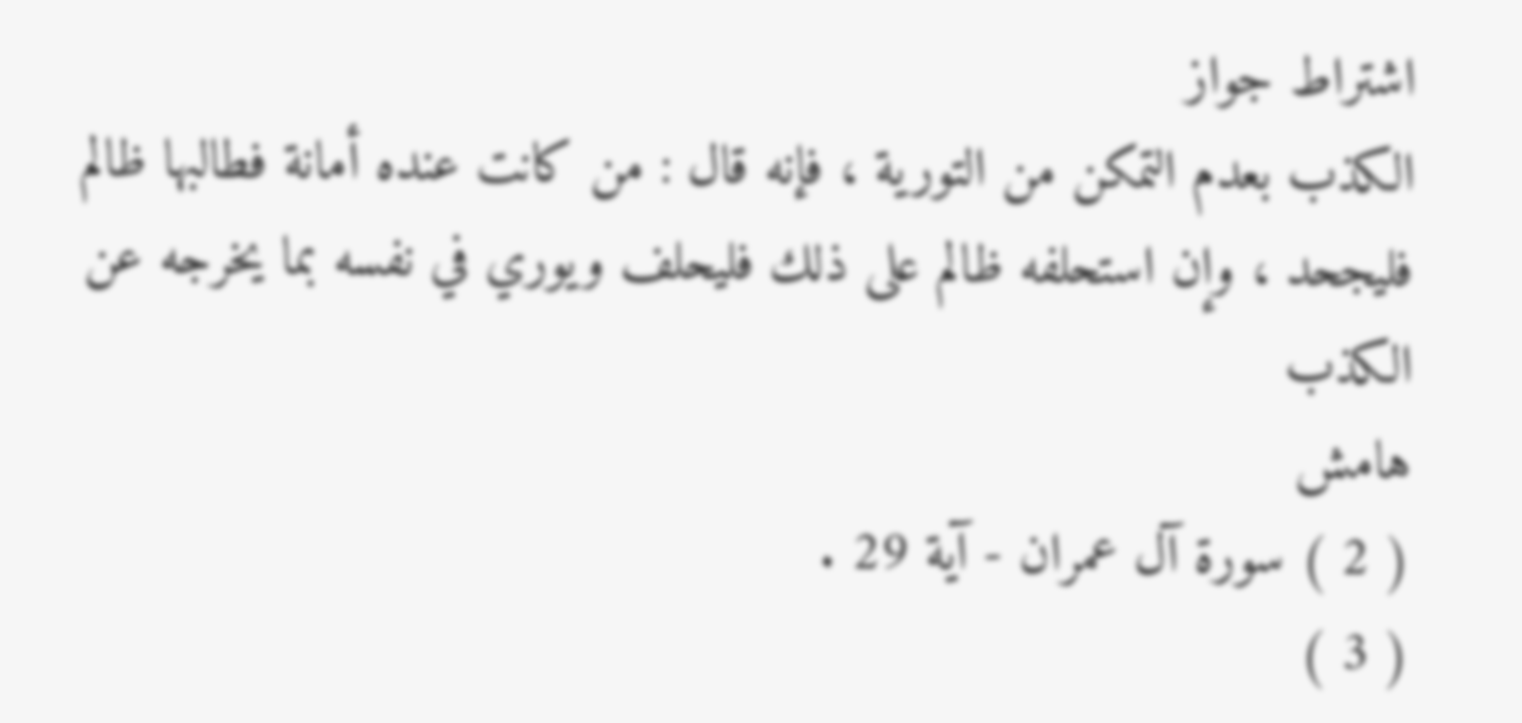اشتراط جواز
الكذب بعدم التمكن من التورية ، فإنه قال : من كانت عنده أمانة فطالبها ظالم
فليجحد ، وإن استحلفه ظالم على ذلك فليحلف ويوري في نفسه بما يخرجه عن الكذب
هامش
( 2 ) سورة آل عمران - آية 29 .
( 3 )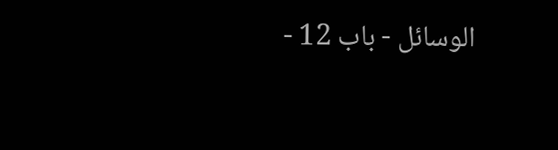الوسائل - باب 12 -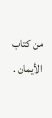من كتاب الأيمان .